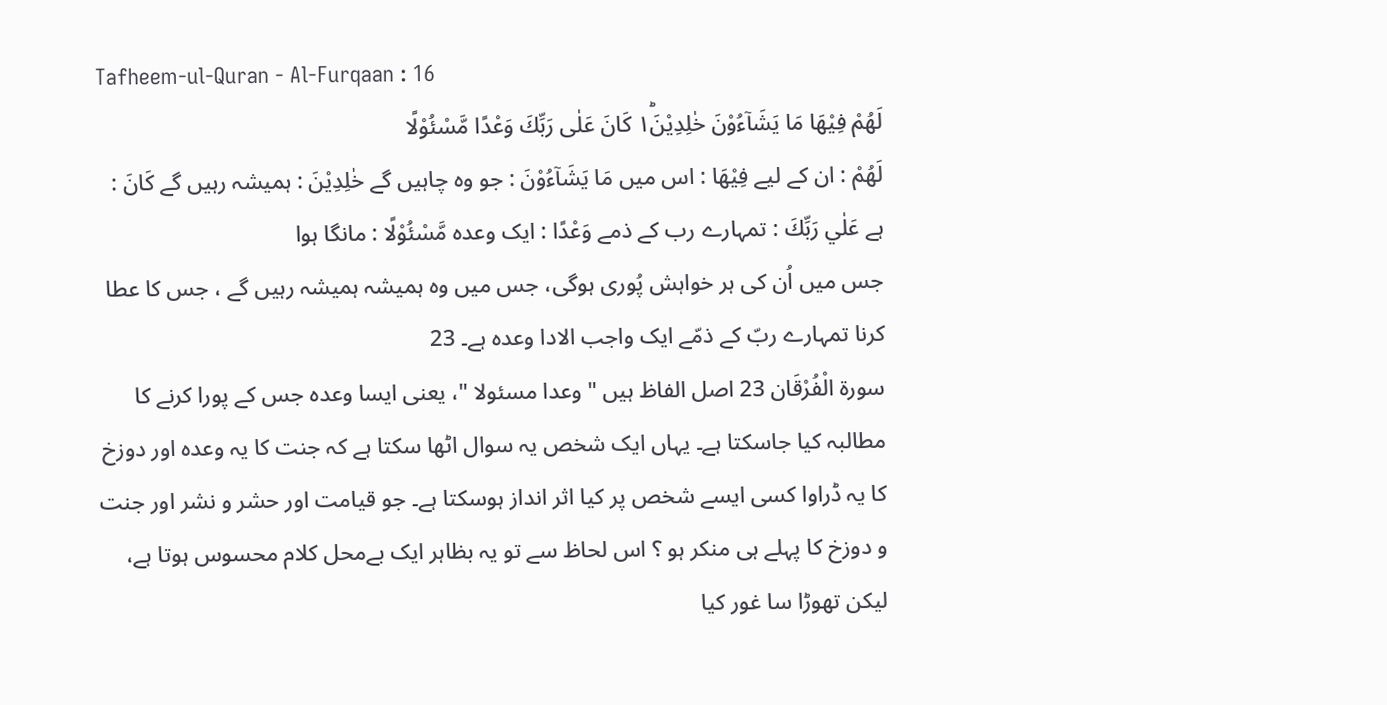Tafheem-ul-Quran - Al-Furqaan : 16
لَهُمْ فِیْهَا مَا یَشَآءُوْنَ خٰلِدِیْنَ١ؕ كَانَ عَلٰى رَبِّكَ وَعْدًا مَّسْئُوْلًا
لَهُمْ : ان کے لیے فِيْهَا : اس میں مَا يَشَآءُوْنَ : جو وہ چاہیں گے خٰلِدِيْنَ : ہمیشہ رہیں گے كَانَ : ہے عَلٰي رَبِّكَ : تمہارے رب کے ذمے وَعْدًا : ایک وعدہ مَّسْئُوْلًا : مانگا ہوا
جس میں اُن کی ہر خواہش پُوری ہوگی، جس میں وہ ہمیشہ ہمیشہ رہیں گے ، جس کا عطا کرنا تمہارے ربّ کے ذمّے ایک واجب الادا وعدہ ہے۔ 23
سورة الْفُرْقَان 23 اصل الفاظ ہیں " وعدا مسئولا "، یعنی ایسا وعدہ جس کے پورا کرنے کا مطالبہ کیا جاسکتا ہے۔ یہاں ایک شخص یہ سوال اٹھا سکتا ہے کہ جنت کا یہ وعدہ اور دوزخ کا یہ ڈراوا کسی ایسے شخص پر کیا اثر انداز ہوسکتا ہے۔ جو قیامت اور حشر و نشر اور جنت و دوزخ کا پہلے ہی منکر ہو ؟ اس لحاظ سے تو یہ بظاہر ایک بےمحل کلام محسوس ہوتا ہے، لیکن تھوڑا سا غور کیا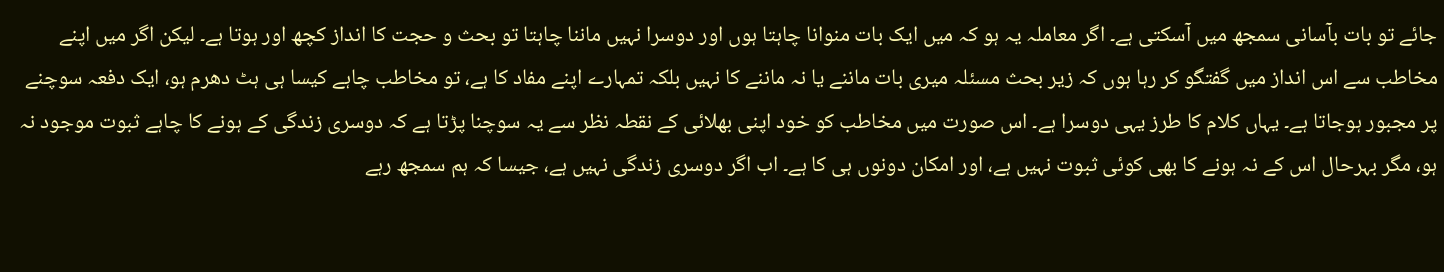جائے تو بات بآسانی سمجھ میں آسکتی ہے۔ اگر معاملہ یہ ہو کہ میں ایک بات منوانا چاہتا ہوں اور دوسرا نہیں ماننا چاہتا تو بحث و حجت کا انداز کچھ اور ہوتا ہے۔ لیکن اگر میں اپنے مخاطب سے اس انداز میں گفتگو کر رہا ہوں کہ زیر بحث مسئلہ میری بات ماننے یا نہ ماننے کا نہیں بلکہ تمہارے اپنے مفاد کا ہے، تو مخاطب چاہے کیسا ہی ہٹ دھرم ہو، ایک دفعہ سوچنے پر مجبور ہوجاتا ہے۔ یہاں کلام کا طرز یہی دوسرا ہے۔ اس صورت میں مخاطب کو خود اپنی بھلائی کے نقطہ نظر سے یہ سوچنا پڑتا ہے کہ دوسری زندگی کے ہونے کا چاہے ثبوت موجود نہ ہو، مگر بہرحال اس کے نہ ہونے کا بھی کوئی ثبوت نہیں ہے، اور امکان دونوں ہی کا ہے۔ اب اگر دوسری زندگی نہیں ہے، جیسا کہ ہم سمجھ رہے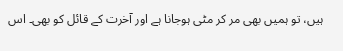ہیں، تو ہمیں بھی مر کر مٹی ہوجانا ہے اور آخرت کے قائل کو بھی۔ اس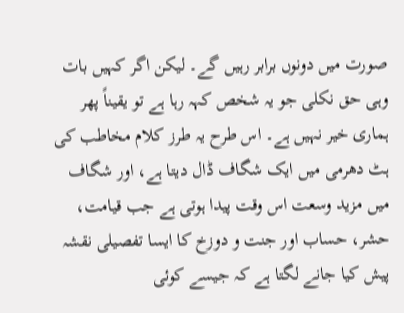صورت میں دونوں برابر رہیں گے۔ لیکن اگر کہیں بات وہی حق نکلی جو یہ شخص کہہ رہا ہے تو یقیناً پھر ہماری خیر نہیں ہے۔ اس طرح یہ طرز کلام مخاطب کی ہٹ دھرمی میں ایک شگاف ڈال دیتا ہے، اور شگاف میں مزید وسعت اس وقت پیدا ہوتی ہے جب قیامت، حشر، حساب اور جنت و دوزخ کا ایسا تفصیلی نقشہ پیش کیا جانے لگتا ہے کہ جیسے کوئی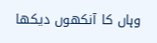وہاں کا آنکھوں دیکھا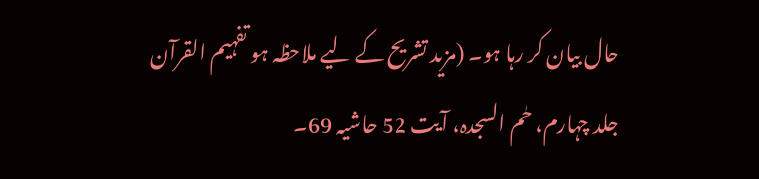حال بیان کر رہا ہو۔ (مزید تشریح کے لیے ملاحظہ ہو تفہیم القرآن جلد چہارم، حٰم السجدہ، آیت 52 حاشیہ 69۔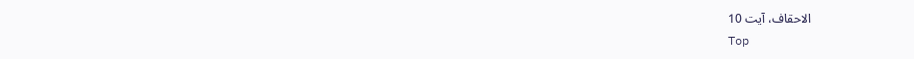الاحقاف، آیت 10
Top